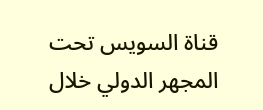قناة السويس تحت المجهر الدولي خلال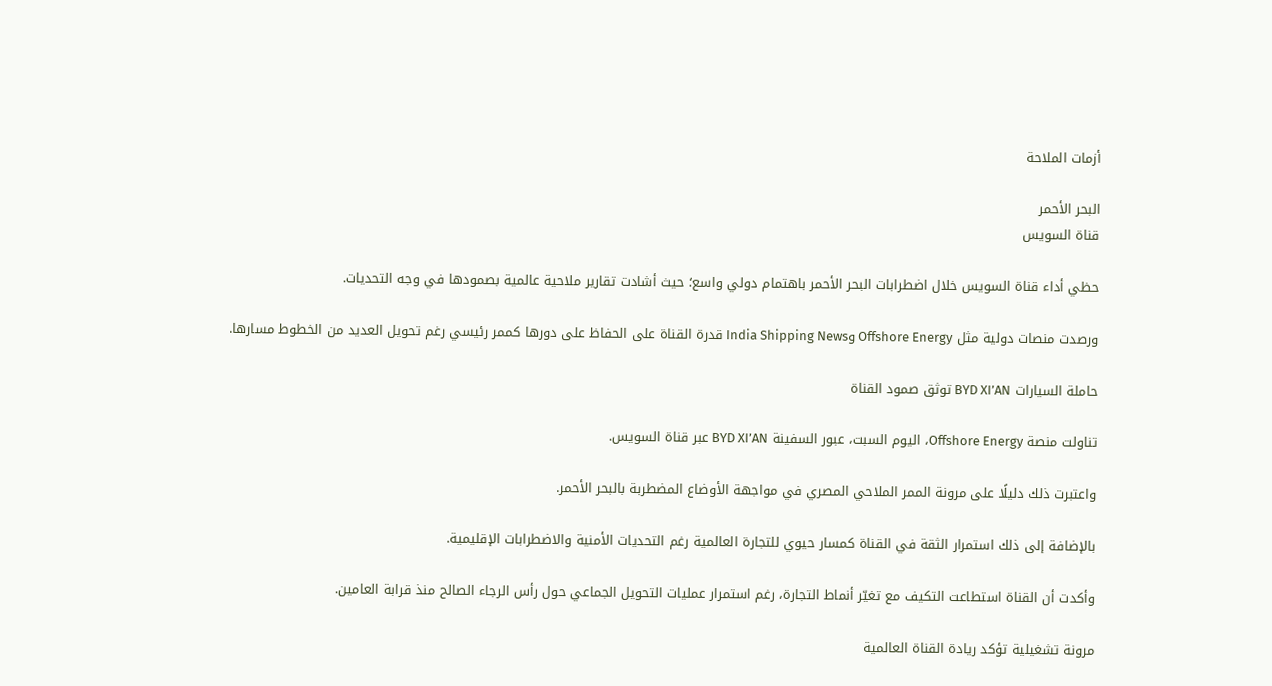أزمات الملاحة

البحر الأحمر
قناة السويس

حظي أداء قناة السويس خلال اضطرابات البحر الأحمر باهتمام دولي واسع؛ حيث أشادت تقارير ملاحية عالمية بصمودها في وجه التحديات.

ورصدت منصات دولية مثل Offshore Energy وIndia Shipping News قدرة القناة على الحفاظ على دورها كممر رئيسي رغم تحويل العديد من الخطوط مسارها.

حاملة السيارات BYD XI’AN توثق صمود القناة

تناولت منصة Offshore Energy، اليوم السبت، عبور السفينة BYD XI’AN عبر قناة السويس.

واعتبرت ذلك دليلًا على مرونة الممر الملاحي المصري في مواجهة الأوضاع المضطربة بالبحر الأحمر.

بالإضافة إلى ذلك استمرار الثقة في القناة كمسار حيوي للتجارة العالمية رغم التحديات الأمنية والاضطرابات الإقليمية.

وأكدت أن القناة استطاعت التكيف مع تغيّر أنماط التجارة، رغم استمرار عمليات التحويل الجماعي حول رأس الرجاء الصالح منذ قرابة العامين.

مرونة تشغيلية تؤكد ريادة القناة العالمية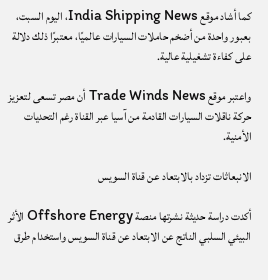كما أشاد موقع India Shipping News، اليوم السبت، بعبور واحدة من أضخم حاملات السيارات عالميًا، معتبرًا ذلك دلالة على كفاءة تشغيلية عالية.

واعتبر موقع Trade Winds News أن مصر تسعى لتعزيز حركة ناقلات السيارات القادمة من آسيا عبر القناة رغم التحديات الأمنية.

الانبعاثات تزداد بالابتعاد عن قناة السويس

أكدت دراسة حديثة نشرتها منصة Offshore Energy الأثر البيئي السلبي الناتج عن الابتعاد عن قناة السويس واستخدام طرق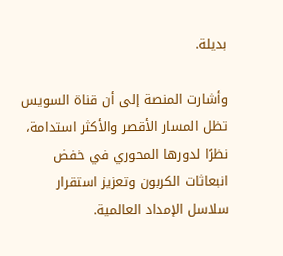بديلة.

وأشارت المنصة إلى أن قناة السويس تظل المسار الأقصر والأكثر استدامة، نظرًا لدورها المحوري في خفض انبعاثات الكربون وتعزيز استقرار سلاسل الإمداد العالمية.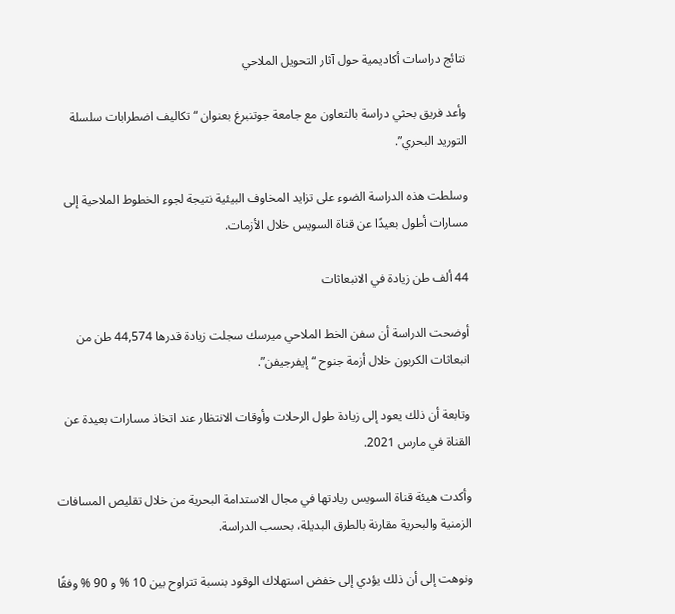نتائج دراسات أكاديمية حول آثار التحويل الملاحي

وأعد فريق بحثي دراسة بالتعاون مع جامعة جوتنبرغ بعنوان “تكاليف اضطرابات سلسلة التوريد البحري”.

وسلطت هذه الدراسة الضوء على تزايد المخاوف البيئية نتيجة لجوء الخطوط الملاحية إلى مسارات أطول بعيدًا عن قناة السويس خلال الأزمات.

44 ألف طن زيادة في الانبعاثات

أوضحت الدراسة أن سفن الخط الملاحي ميرسك سجلت زيادة قدرها 44,574 طن من انبعاثات الكربون خلال أزمة جنوح “إيفرجيفن”.

وتابعة أن ذلك يعود إلى زيادة طول الرحلات وأوقات الانتظار عند اتخاذ مسارات بعيدة عن القناة في مارس 2021.

وأكدت هيئة قناة السويس ريادتها في مجال الاستدامة البحرية من خلال تقليص المسافات الزمنية والبحرية مقارنة بالطرق البديلة، بحسب الدراسة.

ونوهت إلى أن ذلك يؤدي إلى خفض استهلاك الوقود بنسبة تتراوح بين 10 % و 90 % وفقًا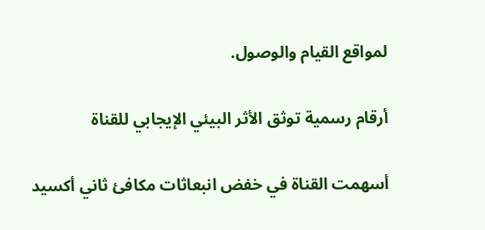لمواقع القيام والوصول.

أرقام رسمية توثق الأثر البيئي الإيجابي للقناة

أسهمت القناة في خفض انبعاثات مكافئ ثاني أكسيد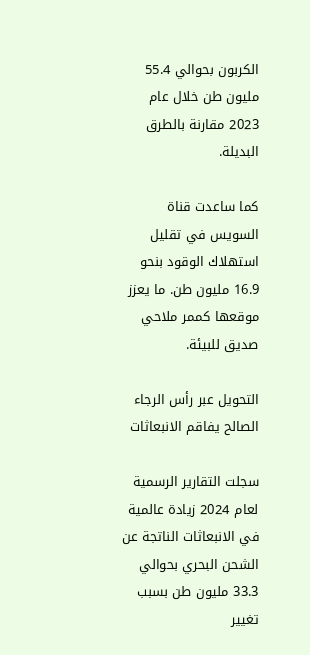الكربون بحوالي 55.4 مليون طن خلال عام 2023 مقارنة بالطرق البديلة.

كما ساعدت قناة السويس في تقليل استهلاك الوقود بنحو 16.9 مليون طن. ما يعزز موقعها كممر ملاحي صديق للبيئة.

التحويل عبر رأس الرجاء الصالح يفاقم الانبعاثات

سجلت التقارير الرسمية لعام 2024 زيادة عالمية في الانبعاثات الناتجة عن الشحن البحري بحوالي 33.3 مليون طن بسبب تغيير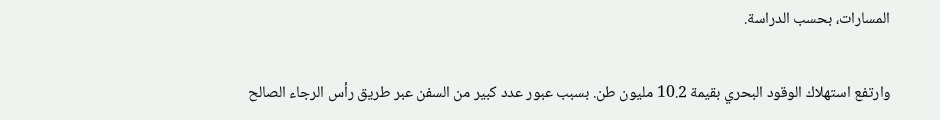المسارات، بحسب الدراسة.

وارتفع استهلاك الوقود البحري بقيمة 10.2 مليون طن. بسبب عبور عدد كبير من السفن عبر طريق رأس الرجاء الصالح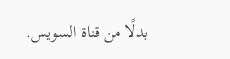بدلًا من قناة السويس.